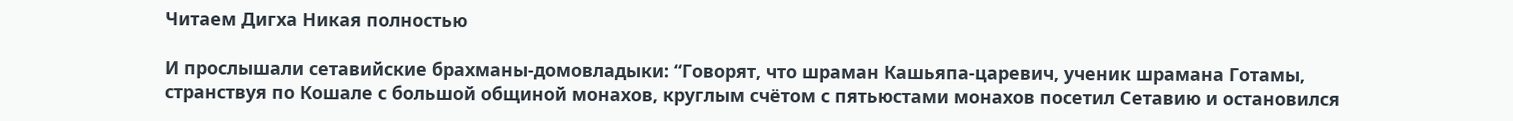Читаем Дигха Никая полностью

И прослышали сетавийские брахманы-домовладыки: “Говорят, что шраман Кашьяпа-царевич, ученик шрамана Готамы, странствуя по Кошале с большой общиной монахов, круглым счётом с пятьюстами монахов посетил Сетавию и остановился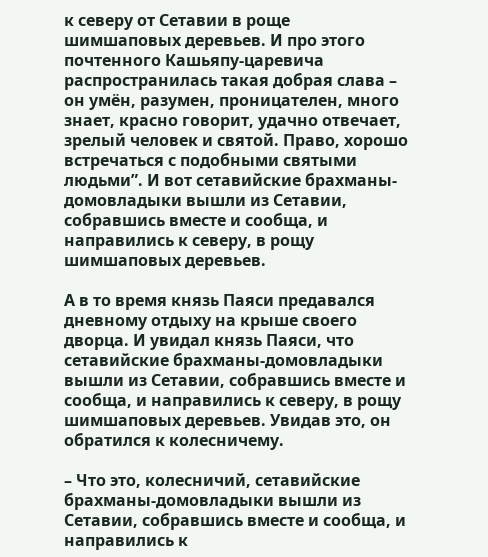к северу от Сетавии в роще шимшаповых деревьев. И про этого почтенного Кашьяпу-царевича распространилась такая добрая слава – он умён, разумен, проницателен, много знает, красно говорит, удачно отвечает, зрелый человек и святой. Право, хорошо встречаться с подобными святыми людьми”. И вот сетавийские брахманы-домовладыки вышли из Сетавии, собравшись вместе и сообща, и направились к северу, в рощу шимшаповых деревьев.

А в то время князь Паяси предавался дневному отдыху на крыше своего дворца. И увидал князь Паяси, что сетавийские брахманы-домовладыки вышли из Сетавии, собравшись вместе и сообща, и направились к северу, в рощу шимшаповых деревьев. Увидав это, он обратился к колесничему.

– Что это, колесничий, сетавийские брахманы-домовладыки вышли из Сетавии, собравшись вместе и сообща, и направились к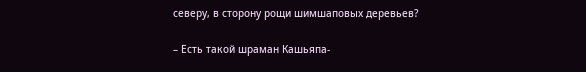северу, в сторону рощи шимшаповых деревьев?

– Есть такой шраман Кашьяпа-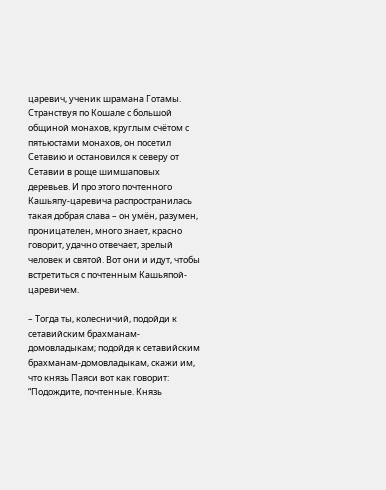царевич, ученик шрамана Готамы. Странствуя по Кошале с большой общиной монахов, круглым счётом с пятьюстами монахов, он посетил Сетавию и остановился к северу от Сетавии в роще шимшаповых деревьев. И про этого почтенного Кашьяпу-царевича распространилась такая добрая слава – он умён, разумен, проницателен, много знает, красно говорит, удачно отвечает, зрелый человек и святой. Вот они и идут, чтобы встретиться с почтенным Кашьяпой-царевичем.

– Тогда ты, колесничий, подойди к сетавийским брахманам-домовладыкам; подойдя к сетавийским брахманам-домовладыкам, скажи им, что князь Паяси вот как говорит: “Подождите, почтенные. Князь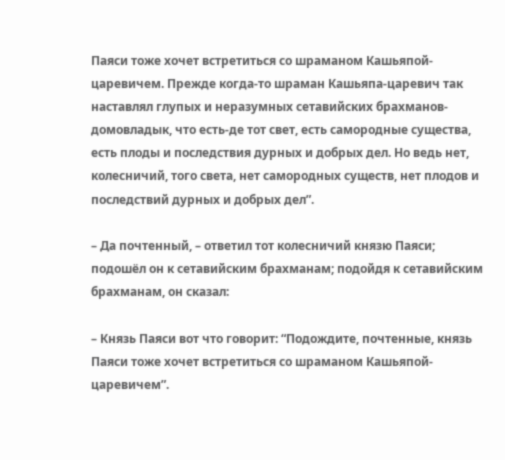Паяси тоже хочет встретиться со шраманом Кашьяпой-царевичем. Прежде когда-то шраман Кашьяпа-царевич так наставлял глупых и неразумных сетавийских брахманов-домовладык, что есть-де тот свет, есть самородные существа, есть плоды и последствия дурных и добрых дел. Но ведь нет, колесничий, того света, нет самородных существ, нет плодов и последствий дурных и добрых дел”.

– Да почтенный, – ответил тот колесничий князю Паяси; подошёл он к сетавийским брахманам; подойдя к сетавийским брахманам, он сказал:

– Князь Паяси вот что говорит: “Подождите, почтенные, князь Паяси тоже хочет встретиться со шраманом Кашьяпой-царевичем”.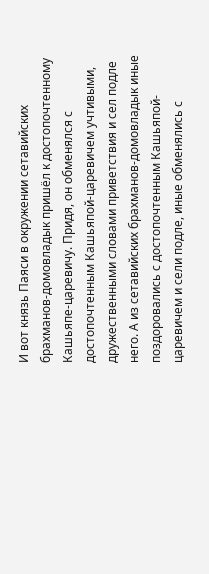И вот князь Паяси в окружении сетавийских брахманов-домовладык пришёл к достопочтенному Кашьяпе-царевичу. Придя, он обменялся с достопочтенным Кашьяпой-царевичем учтивыми, дружественными словами приветствия и сел подле него. А из сетавийских брахманов-домовладык иные поздоровались с достопочтенным Кашьяпой-царевичем и сели подле, иные обменялись с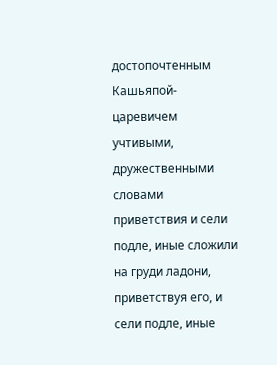достопочтенным Кашьяпой-царевичем учтивыми, дружественными словами приветствия и сели подле, иные сложили на груди ладони, приветствуя его, и сели подле, иные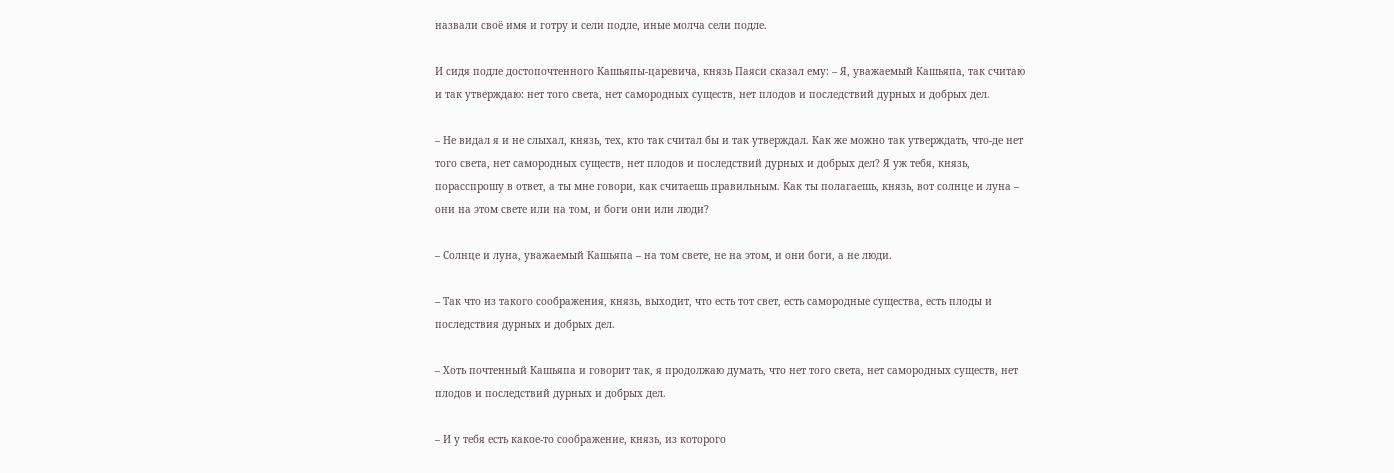назвали своё имя и готру и сели подле, иные молча сели подле.

И сидя подле достопочтенного Кашьяпы-царевича, князь Паяси сказал ему: – Я, уважаемый Кашьяпа, так считаю и так утверждаю: нет того света, нет самородных существ, нет плодов и последствий дурных и добрых дел.

– Не видал я и не слыхал, князь, тех, кто так считал бы и так утверждал. Как же можно так утверждать, что-де нет того света, нет самородных существ, нет плодов и последствий дурных и добрых дел? Я уж тебя, князь, порасспрошу в ответ, а ты мне говори, как считаешь правильным. Как ты полагаешь, князь, вот солнце и луна – они на этом свете или на том, и боги они или люди?

– Солнце и луна, уважаемый Кашьяпа – на том свете, не на этом, и они боги, а не люди.

– Так что из такого соображения, князь, выходит, что есть тот свет, есть самородные существа, есть плоды и последствия дурных и добрых дел.

– Хоть почтенный Кашьяпа и говорит так, я продолжаю думать, что нет того света, нет самородных существ, нет плодов и последствий дурных и добрых дел.

– И у тебя есть какое-то соображение, князь, из которого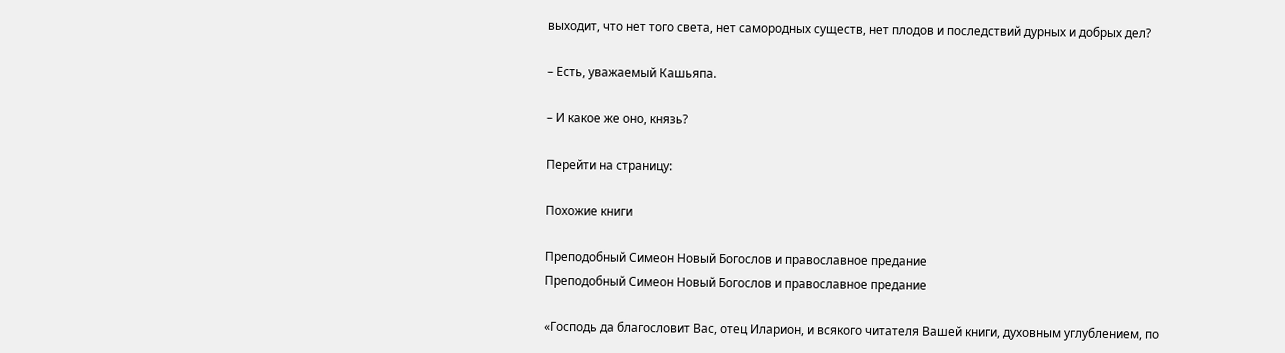выходит, что нет того света, нет самородных существ, нет плодов и последствий дурных и добрых дел?

– Есть, уважаемый Кашьяпа.

– И какое же оно, князь?

Перейти на страницу:

Похожие книги

Преподобный Симеон Новый Богослов и православное предание
Преподобный Симеон Новый Богослов и православное предание

«Господь да благословит Вас, отец Иларион, и всякого читателя Вашей книги, духовным углублением, по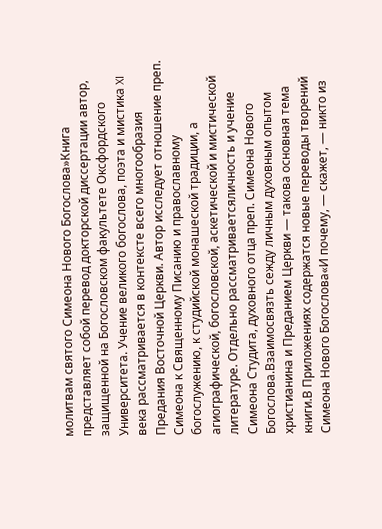молитвам святого Симеона Нового Богослова»Книга представляет собой перевод докторской диссертации автор, защищенной на Богословском факультете Оксфордского Университета. Учение великого богослова, поэта и мистика XI века рассматривается в контексте всего многообразия Предания Восточной Церкви. Автор исследует отношение преп. Симеона к Священному Писанию и православному богослужению, к студийской монашеской традиции, а агиографической, богословской, аскетической и мистической литературе. Отдельно рассматриваетсяличность и учение Симеона Студита, духовного отца преп. Симеона Нового Богослова.Взаимосвязть сежду личным духовным опытом христианина и Преданием Церкви — такова основная тема книги.В Приложениях содержатся новые переводы творений Симеона Нового Богослова«И почему, — скажет, — никто из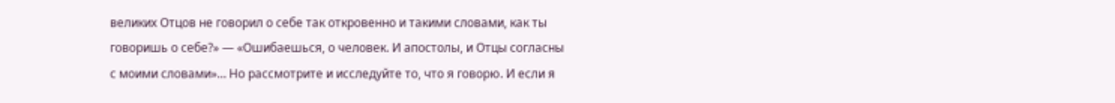великих Отцов не говорил о себе так откровенно и такими словами, как ты говоришь о себе?» — «Ошибаешься, о человек. И апостолы, и Отцы согласны с моими словами»… Но рассмотрите и исследуйте то, что я говорю. И если я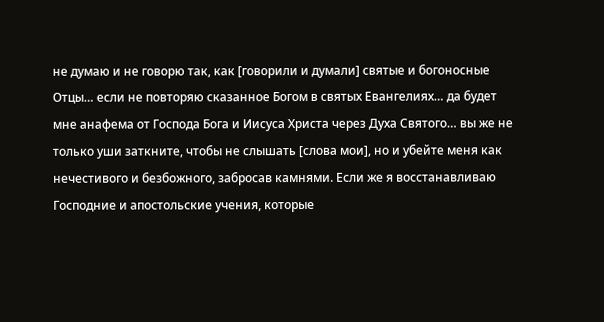не думаю и не говорю так, как [говорили и думали] святые и богоносные Отцы… если не повторяю сказанное Богом в святых Евангелиях… да будет мне анафема от Господа Бога и Иисуса Христа через Духа Святого… вы же не только уши заткните, чтобы не слышать [слова мои], но и убейте меня как нечестивого и безбожного, забросав камнями. Если же я восстанавливаю Господние и апостольские учения, которые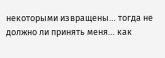некоторыми извращены… тогда не должно ли принять меня… как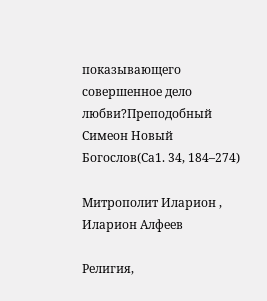показывающего совершенное дело любви?Преподобный Симеон Новый Богослов(Са1. 34, 184–274)

Митрополит Иларион , Иларион Алфеев

Религия,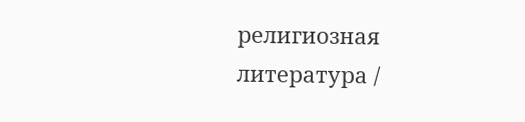религиозная литература /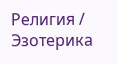Религия / Эзотерика